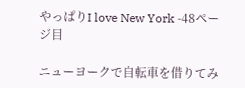やっぱりI love New York -48ページ目

ニューヨークで自転車を借りてみ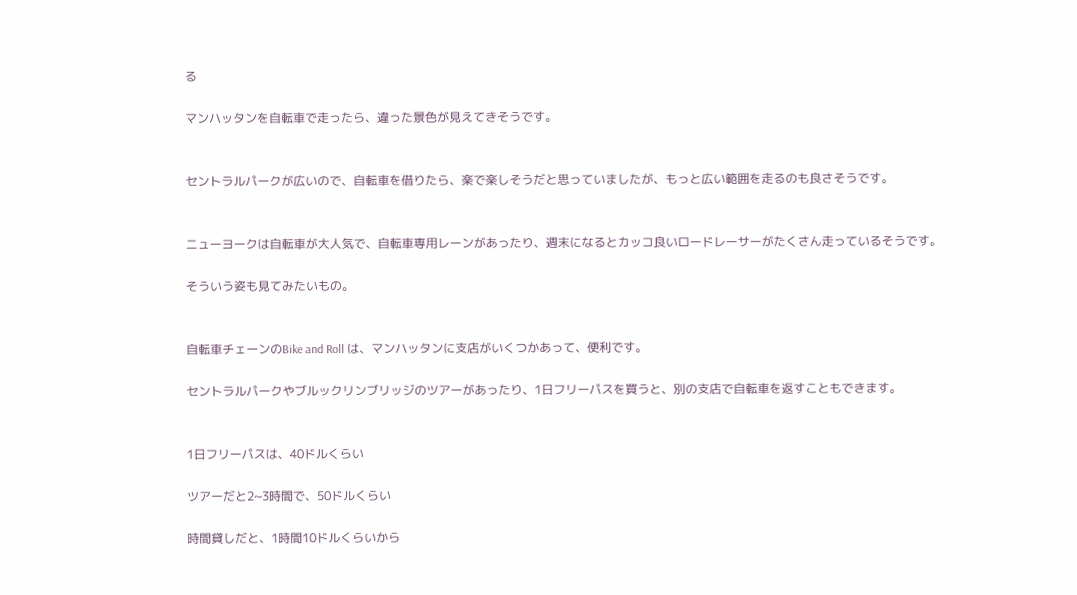る

マンハッタンを自転車で走ったら、違った景色が見えてきそうです。


セントラルパークが広いので、自転車を借りたら、楽で楽しそうだと思っていましたが、もっと広い範囲を走るのも良さそうです。


ニューヨークは自転車が大人気で、自転車専用レーンがあったり、週末になるとカッコ良いロードレーサーがたくさん走っているそうです。

そういう姿も見てみたいもの。


自転車チェーンのBike and Roll は、マンハッタンに支店がいくつかあって、便利です。

セントラルパークやブルックリンブリッジのツアーがあったり、1日フリーパスを買うと、別の支店で自転車を返すこともできます。


1日フリーパスは、40ドルくらい

ツアーだと2~3時間で、50ドルくらい

時間貸しだと、1時間10ドルくらいから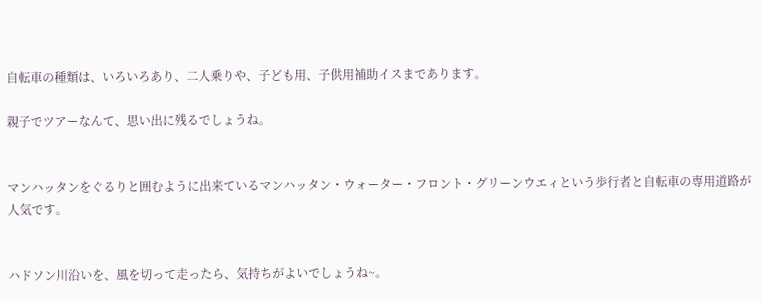自転車の種類は、いろいろあり、二人乗りや、子ども用、子供用補助イスまであります。

親子でツアーなんて、思い出に残るでしょうね。


マンハッタンをぐるりと囲むように出来ているマンハッタン・ウォーター・フロント・グリーンウエィという歩行者と自転車の専用道路が人気です。


ハドソン川沿いを、風を切って走ったら、気持ちがよいでしょうね~。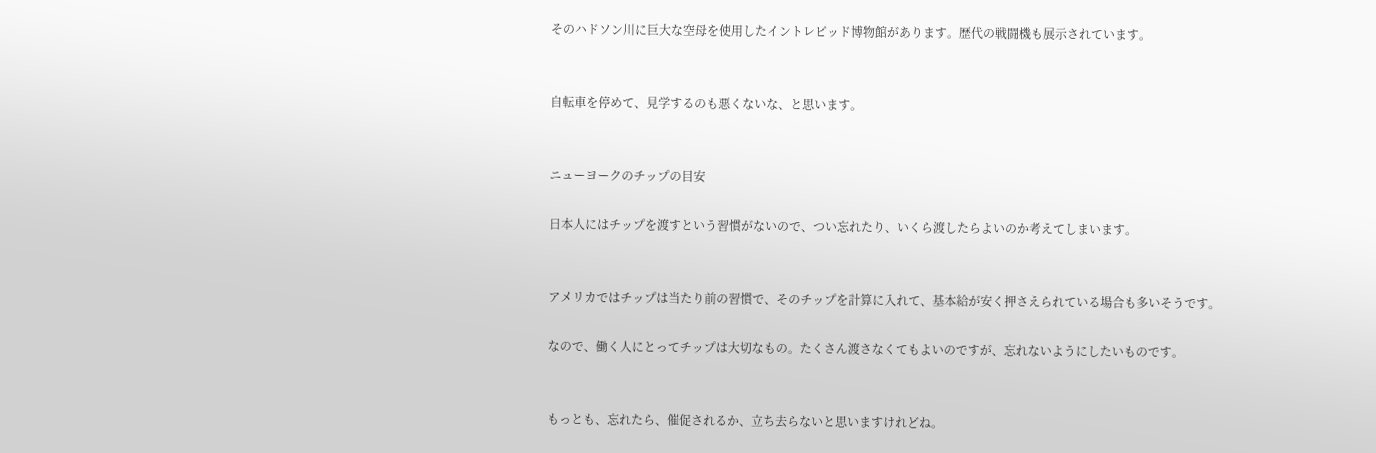そのハドソン川に巨大な空母を使用したイントレピッド博物館があります。歴代の戦闘機も展示されています。


自転車を停めて、見学するのも悪くないな、と思います。


ニューヨークのチップの目安

日本人にはチップを渡すという習慣がないので、つい忘れたり、いくら渡したらよいのか考えてしまいます。


アメリカではチップは当たり前の習慣で、そのチップを計算に入れて、基本給が安く押さえられている場合も多いそうです。

なので、働く人にとってチップは大切なもの。たくさん渡さなくてもよいのですが、忘れないようにしたいものです。


もっとも、忘れたら、催促されるか、立ち去らないと思いますけれどね。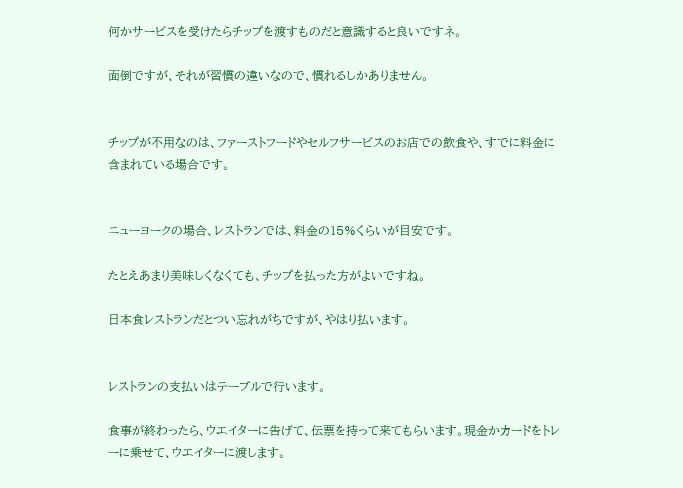何かサービスを受けたらチップを渡すものだと意識すると良いですネ。

面倒ですが、それが習慣の違いなので、慣れるしかありません。


チップが不用なのは、ファーストフードやセルフサービスのお店での飲食や、すでに料金に含まれている場合です。


ニューヨークの場合、レストランでは、料金の15%くらいが目安です。

たとえあまり美味しくなくても、チップを払った方がよいですね。

日本食レストランだとつい忘れがちですが、やはり払います。


レストランの支払いはテーブルで行います。

食事が終わったら、ウエイターに告げて、伝票を持って来てもらいます。現金かカードをトレーに乗せて、ウエイターに渡します。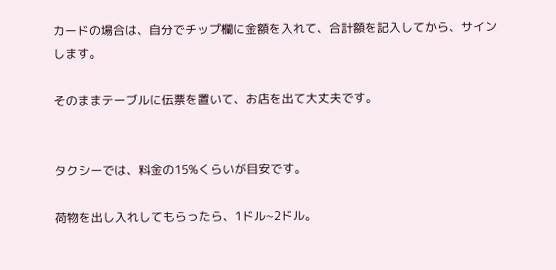カードの場合は、自分でチップ欄に金額を入れて、合計額を記入してから、サインします。

そのままテーブルに伝票を置いて、お店を出て大丈夫です。


タクシーでは、料金の15%くらいが目安です。

荷物を出し入れしてもらったら、1ドル~2ドル。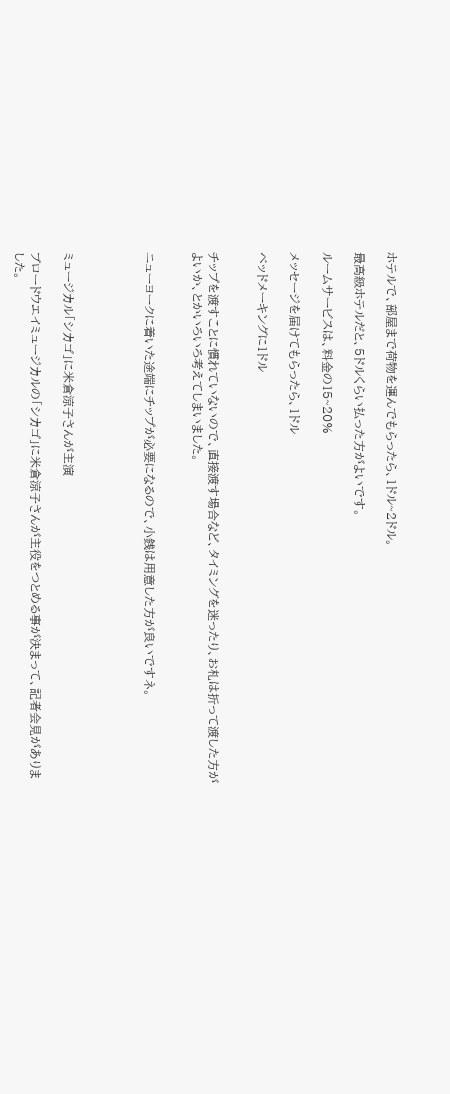ホテルで、部屋まで荷物を運んでもらったら、1ドル~2ドル。

最高級ホテルだと、5ドルくらい払った方がよいです。

ルームサービスは、料金の15~20%

メッセージを届けてもらったら、1ドル

ベッドメーキングに1ドル


チップを渡すことに慣れていないので、直接渡す場合など、タイミングを迷ったり、お札は折って渡した方がよいか、とかいろいろ考えてしまいました。


ニューヨークに着いた途端にチップが必要になるので、小銭は用意した方が良いですネ。




ミュージカル「シカゴ」に米倉涼子さんが主演

ブロードウエイミュージカルの「シカゴ」に米倉涼子さんが主役をつとめる事が決まって、記者会見がありました。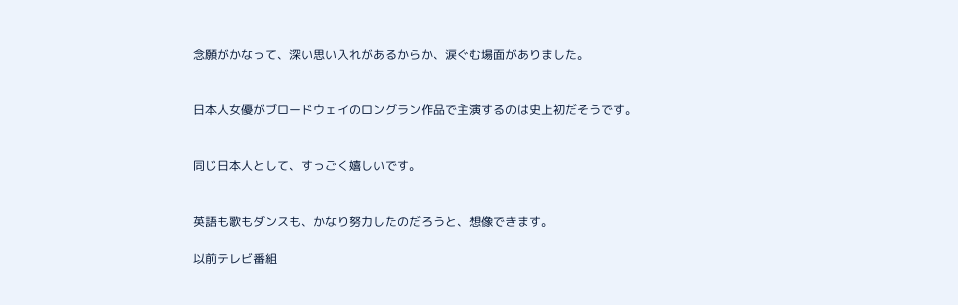念願がかなって、深い思い入れがあるからか、涙ぐむ場面がありました。


日本人女優がブロードウェイのロングラン作品で主演するのは史上初だそうです。


同じ日本人として、すっごく嬉しいです。


英語も歌もダンスも、かなり努力したのだろうと、想像できます。

以前テレビ番組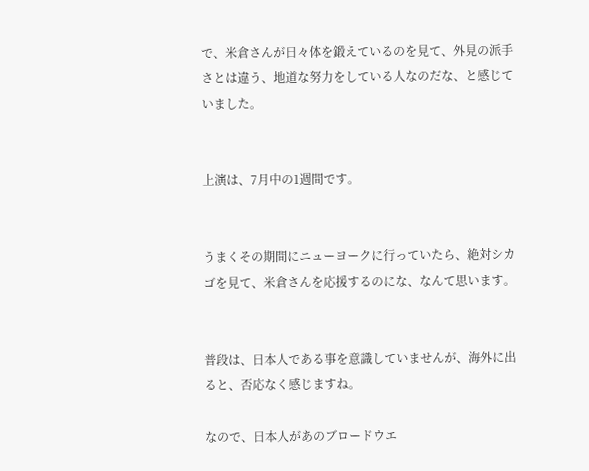で、米倉さんが日々体を鍛えているのを見て、外見の派手さとは違う、地道な努力をしている人なのだな、と感じていました。


上演は、7月中の1週間です。


うまくその期間にニューヨークに行っていたら、絶対シカゴを見て、米倉さんを応援するのにな、なんて思います。


普段は、日本人である事を意識していませんが、海外に出ると、否応なく感じますね。

なので、日本人があのブロードウエ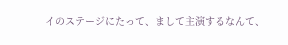イのステージにたって、まして主演するなんて、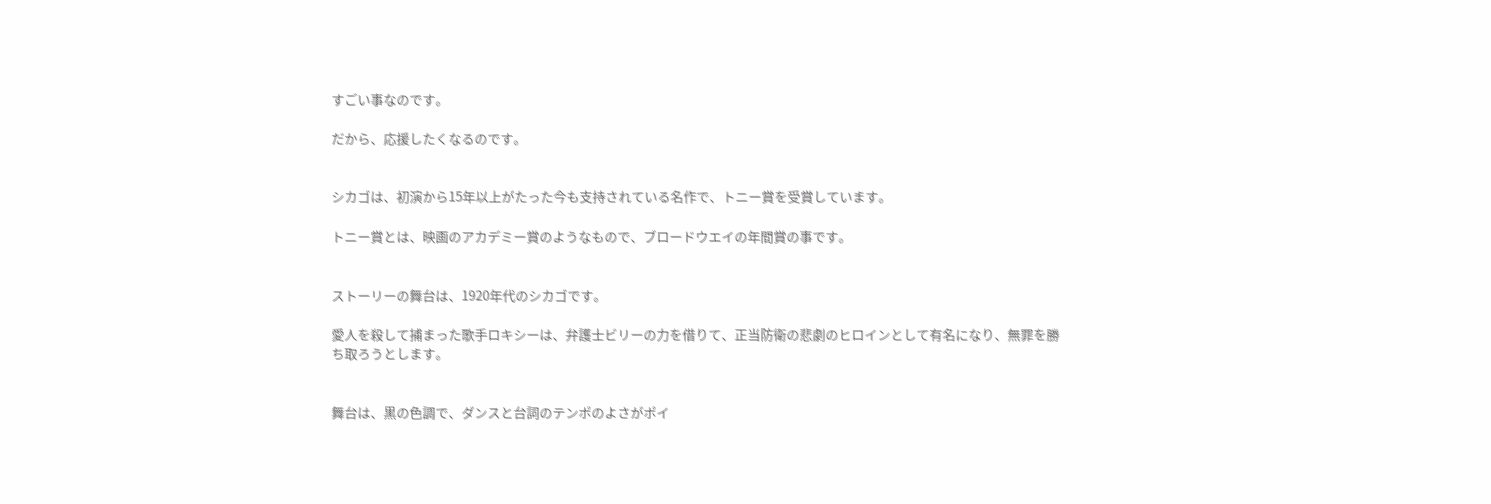すごい事なのです。

だから、応援したくなるのです。


シカゴは、初演から15年以上がたった今も支持されている名作で、トニー賞を受賞しています。

トニー賞とは、映画のアカデミー賞のようなもので、ブロードウエイの年間賞の事です。


ストーリーの舞台は、1920年代のシカゴです。

愛人を殺して捕まった歌手ロキシーは、弁護士ビリーの力を借りて、正当防衛の悲劇のヒロインとして有名になり、無罪を勝ち取ろうとします。


舞台は、黒の色調で、ダンスと台詞のテンポのよさがポイ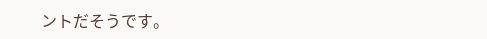ントだそうです。